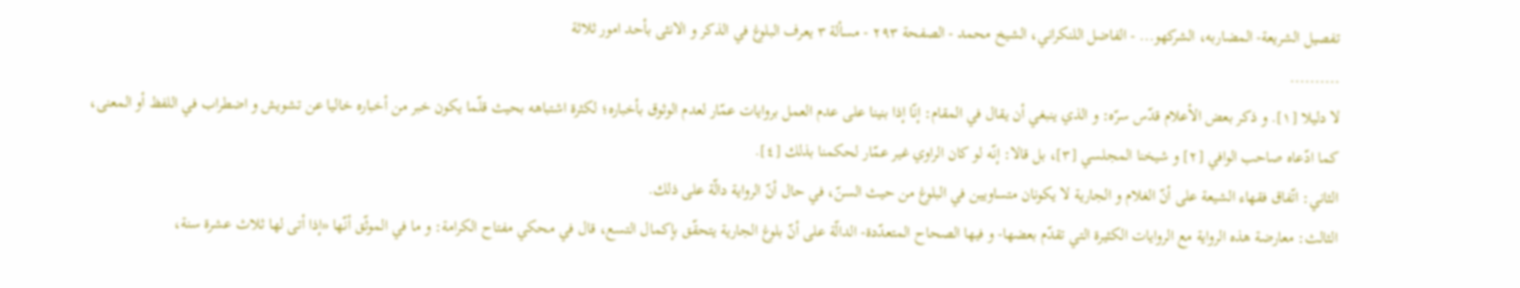تفصيل الشريعة- المضاربه، الشركهو... - الفاضل اللنكراني، الشيخ محمد - الصفحة ٢٩٣ - مسألة ٣ يعرف البلوغ في الذكر و الانثى بأحد امور ثلاثة
..........
لا دليلا [١]. و ذكر بعض الأعلام قدّس سرّه: و الذي ينبغي أن يقال في المقام: إنّا إذا بنينا على عدم العمل بروايات عمّار لعدم الوثوق بأخباره؛ لكثرة اشتباهه بحيث قلّما يكون خبر من أخباره خاليا عن تشويش و اضطراب في اللفظ أو المعنى، كما ادّعاه صاحب الوافي [٢] و شيخنا المجلسي [٣]، بل قالا: إنّه لو كان الراوي غير عمّار لحكمنا بذلك [٤].
الثاني: اتّفاق فقهاء الشيعة على أنّ الغلام و الجارية لا يكونان متساويين في البلوغ من حيث السنّ، في حال أنّ الرواية دالّة على ذلك.
الثالث: معارضة هذه الرواية مع الروايات الكثيرة التي تقدّم بعضها- و فيها الصحاح المتعدّدة- الدالّة على أنّ بلوغ الجارية يتحقّق بإكمال التسع، قال في محكي مفتاح الكرامة: و ما في الموثّق أنّها «إذا أتى لها ثلاث عشرة سنة،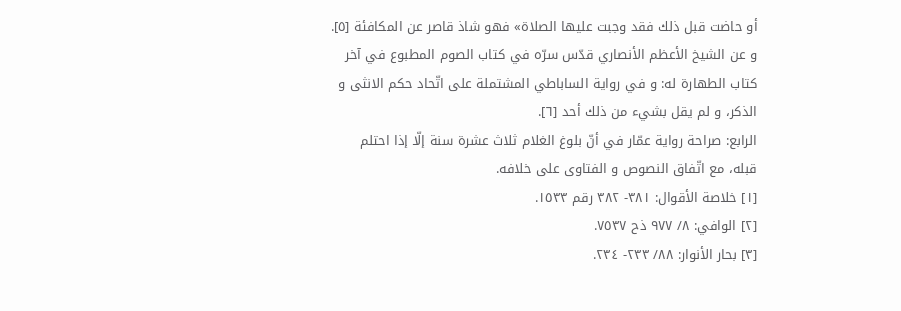أو حاضت قبل ذلك فقد وجبت عليها الصلاة» فهو شاذ قاصر عن المكافئة [٥].
و عن الشيخ الأعظم الأنصاري قدّس سرّه في كتاب الصوم المطبوع في آخر كتاب الطهارة له: و في رواية الساباطي المشتملة على اتّحاد حكم الانثى و الذكر، و لم يقل بشيء من ذلك أحد [٦].
الرابع: صراحة رواية عمّار في أنّ بلوغ الغلام ثلاث عشرة سنة إلّا إذا احتلم قبله، مع اتّفاق النصوص و الفتاوى على خلافه.
[١] خلاصة الأقوال: ٣٨١- ٣٨٢ رقم ١٥٣٣.
[٢] الوافي: ٨/ ٩٧٧ ذح ٧٥٣٧.
[٣] بحار الأنوار: ٨٨/ ٢٣٣- ٢٣٤.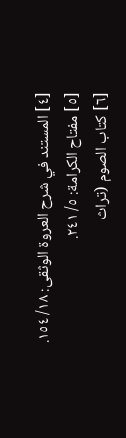[٤] المستند في شرح العروة الوثقى: ١٨/ ١٥٤.
[٥] مفتاح الكرامة: ٥/ ٢٤١.
[٦] كتاب الصوم (تراث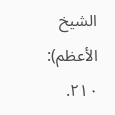الشيخ الأعظم): ٢١٠.